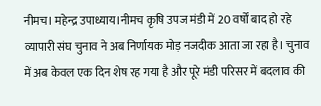नीमच। महेन्द्र उपाध्याय।नीमच कृषि उपज मंडी में 20 वर्षों बाद हो रहे व्यापारी संघ चुनाव ने अब निर्णायक मोड़ नजदीक आता जा रहा है। चुनाव में अब केवल एक दिन शेष रह गया है और पूरे मंडी परिसर में बदलाव की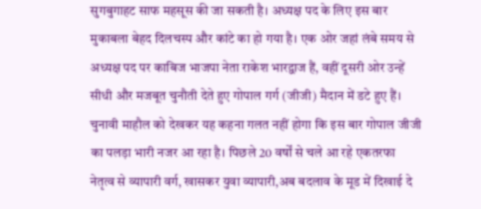सुगबुगाहट साफ महसूस की जा सकती है। अध्यक्ष पद के लिए इस बार मुकाबला बेहद दिलचस्प और कांटे का हो गया है। एक ओर जहां लंबे समय से अध्यक्ष पद पर काबिज भाजपा नेता राकेश भारद्वाज हैं, वहीं दूसरी ओर उन्हें सीधी और मजबूत चुनौती देते हुए गोपाल गर्ग (जीजी) मैदान में डटे हुए हैं। चुनावी माहौल को देखकर यह कहना गलत नहीं होगा कि इस बार गोपाल जीजी का पलड़ा भारी नजर आ रहा है। पिछले 20 वर्षों से चले आ रहे एकतरफा नेतृत्व से व्यापारी वर्ग, खासकर युवा व्यापारी,अब बदलाव के मूड में दिखाई दे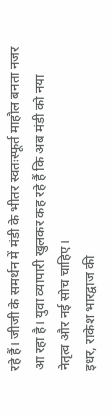रहे हैं। जीजी के समर्थन में मंडी के भीतर स्वतःस्फूर्त माहौल बनता नजर आ रहा है। युवा व्यापारी खुलकर कह रहे हैं कि अब मंडी को नया नेतृत्व और नई सोच चाहिए।
इधर, राकेश भारद्वाज की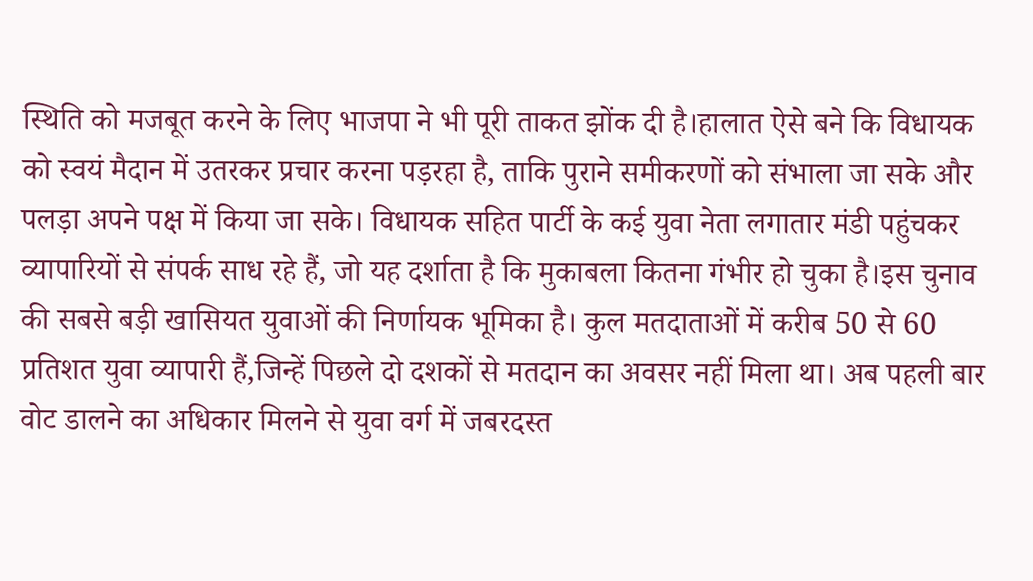स्थिति को मजबूत करने के लिए भाजपा ने भी पूरी ताकत झोंक दी है।हालात ऐसे बने कि विधायक को स्वयं मैदान में उतरकर प्रचार करना पड़रहा है, ताकि पुराने समीकरणों को संभाला जा सके और पलड़ा अपने पक्ष में किया जा सके। विधायक सहित पार्टी के कई युवा नेता लगातार मंडी पहुंचकर व्यापारियों से संपर्क साध रहे हैं, जो यह दर्शाता है कि मुकाबला कितना गंभीर हो चुका है।इस चुनाव की सबसे बड़ी खासियत युवाओं की निर्णायक भूमिका है। कुल मतदाताओं में करीब 50 से 60 प्रतिशत युवा व्यापारी हैं,जिन्हें पिछले दो दशकों से मतदान का अवसर नहीं मिला था। अब पहली बार वोट डालने का अधिकार मिलने से युवा वर्ग में जबरदस्त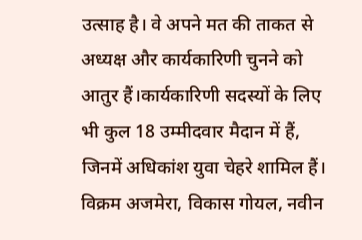उत्साह है। वे अपने मत की ताकत से अध्यक्ष और कार्यकारिणी चुनने को आतुर हैं।कार्यकारिणी सदस्यों के लिए भी कुल 18 उम्मीदवार मैदान में हैं, जिनमें अधिकांश युवा चेहरे शामिल हैं। विक्रम अजमेरा, विकास गोयल, नवीन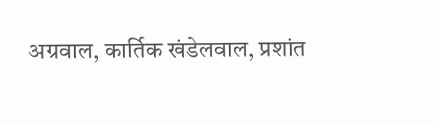अग्रवाल, कार्तिक खंडेलवाल, प्रशांत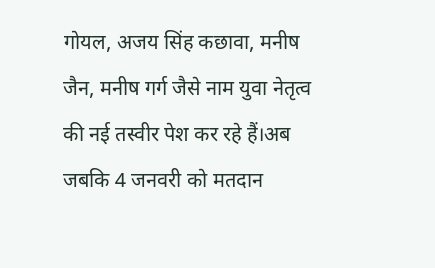गोयल, अजय सिंह कछावा, मनीष जैन, मनीष गर्ग जैसे नाम युवा नेतृत्व की नई तस्वीर पेश कर रहे हैं।अब जबकि 4 जनवरी को मतदान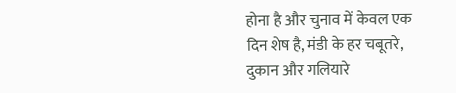होना है और चुनाव में केवल एक दिन शेष है, मंडी के हर चबूतरे, दुकान और गलियारे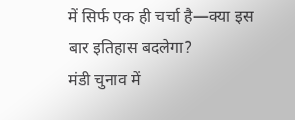में सिर्फ एक ही चर्चा है—क्या इस बार इतिहास बदलेगा?
मंडी चुनाव में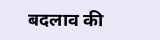बदलाव की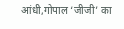आंधी,गोपाल ‘जीजी’ का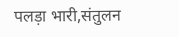पलड़ा भारी,संतुलन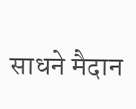साधने मैदान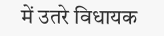में उतरे विधायक